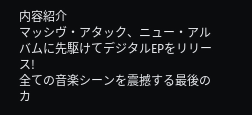内容紹介
マッシヴ・アタック、ニュー・アルバムに先駆けてデジタルEPをリリース!
全ての音楽シーンを震撼する最後のカ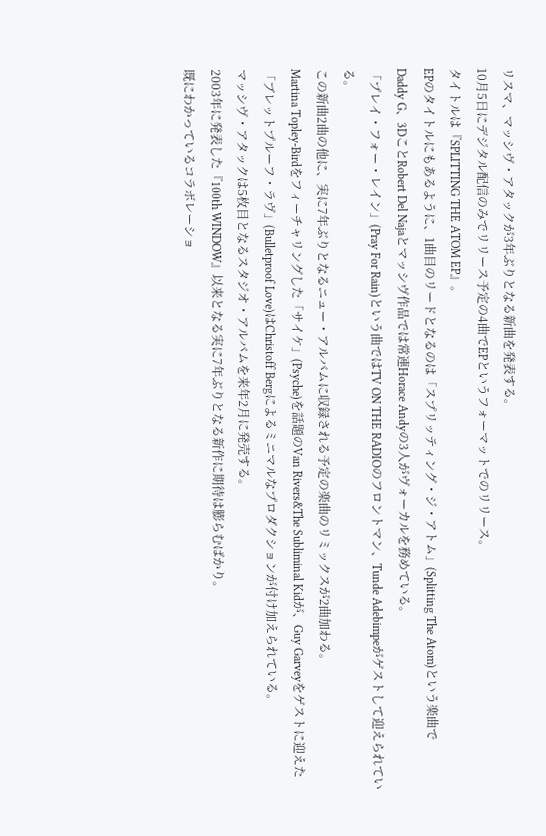リスマ、マッシヴ・アタックが3年ぶりとなる新曲を発表する。
10月5日にデジタル配信のみでリリース予定の4曲でEPというフォーマットでのリリース。
タイトルは『SPLITTING THE ATOM EP』。
EPのタイトルにもあるように、1曲目のリードとなるのは「スプリッティング・ジ・アトム」(Splitting The Atom)という楽曲で
Daddy G、3DことRobert Del Najaとマッシヴ作品では常連Horace Andyの3人がヴォーカルを務めている。
「プレイ・フォー・レイン」(Pray For Rain)という曲ではTV ON THE RADIOのフロントマン、Tunde Adebimpeがゲストして迎えられている。
この新曲2曲の他に、実に7年ぶりとなるニュー・アルバムに収録される予定の楽曲のリミックスが2曲加わる。
Martina Topley-Birdをフィーチャリングした「サイケ」(Psyche)を話題のVan Rivers&The Subliminal Kidが、Guy Garveyをゲストに迎えた
「ブレットプルーフ・ラヴ」(Bulletproof Love)はChristoff Bergによるミニマルなプロダクションが付け加えられている。
マッシヴ・アタックは5枚目となるスタジオ・アルバムを来年2月に発売する。
2003年に発表した『100th WINDOW』以来となる実に7年ぶりとなる新作に期待は膨らむばかり。
既にわかっているコラボレーショ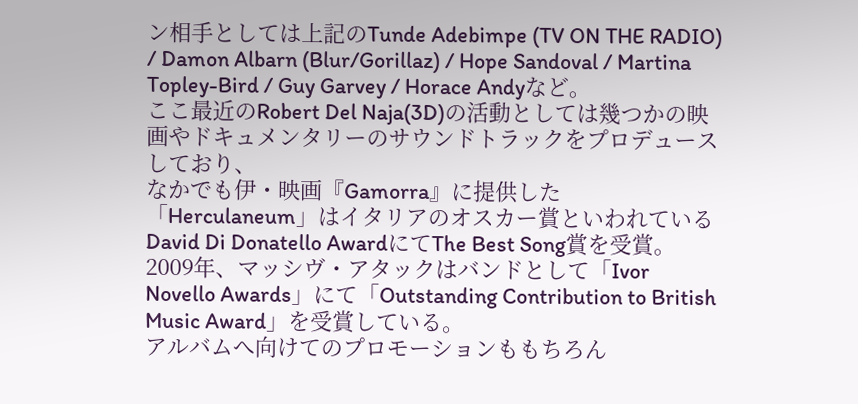ン相手としては上記のTunde Adebimpe (TV ON THE RADIO) / Damon Albarn (Blur/Gorillaz) / Hope Sandoval / Martina Topley-Bird / Guy Garvey / Horace Andyなど。
ここ最近のRobert Del Naja(3D)の活動としては幾つかの映画やドキュメンタリーのサウンドトラックをプロデュースしており、
なかでも伊・映画『Gamorra』に提供した「Herculaneum」はイタリアのオスカー賞といわれているDavid Di Donatello AwardにてThe Best Song賞を受賞。
2009年、マッシヴ・アタックはバンドとして「Ivor Novello Awards」にて「Outstanding Contribution to British Music Award」を受賞している。
アルバムへ向けてのプロモーションももちろん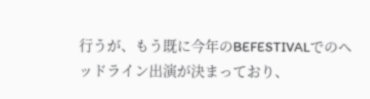行うが、もう既に今年のBEFESTIVALでのヘッドライン出演が決まっており、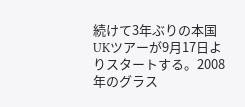続けて3年ぶりの本国UKツアーが9月17日よりスタートする。2008年のグラス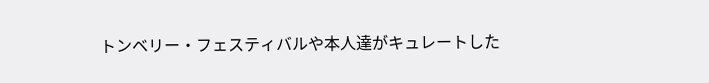トンベリー・フェスティバルや本人達がキュレートした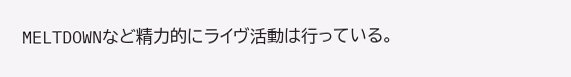MELTDOWNなど精力的にライヴ活動は行っている。